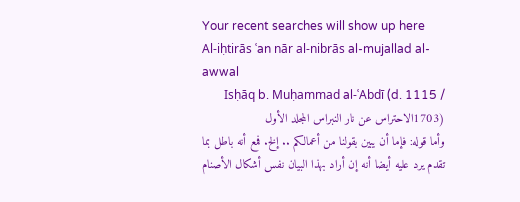Your recent searches will show up here
Al-iḥtirās ʿan nār al-nibrās al-mujallad al-awwal
Isḥāq b. Muḥammad al-ʿAbdī (d. 1115 / 1703)الاحتراس عن نار النبراس المجلد الأول
وأما قوله: فإما أن يبين بقولنا من أعمالكم .. إلخ. فمع أنه باطل بما تقدم يرد عليه أيضا أنه إن أراد بهذا البيان نفس أشكال الأصنام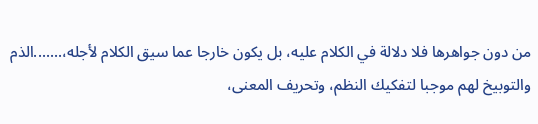من دون جواهرها فلا دلالة في الكلام عليه، بل يكون خارجا عما سيق الكلام لأجله،.......الذم والتوبيخ لهم موجبا لتفكيك النظم، وتحريف المعنى،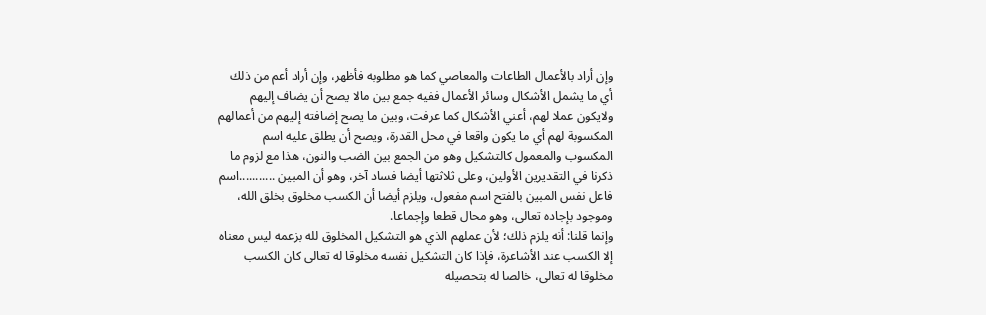وإن أراد بالأعمال الطاعات والمعاصي كما هو مطلوبه فأظهر، وإن أراد أعم من ذلك أي ما يشمل الأشكال وسائر الأعمال ففيه جمع بين مالا يصح أن يضاف إليهم ولايكون عملا لهم، أعني الأشكال كما عرفت، وبين ما يصح إضافته إليهم من أعمالهم المكسوبة لهم أي ما يكون واقعا في محل القدرة، ويصح أن يطلق عليه اسم المكسوب والمعمول كالتشكيل وهو من الجمع بين الضب والنون، هذا مع لزوم ما ذكرنا في التقديرين الأولين، وعلى ثلاثتها أيضا فساد آخر، وهو أن المبين ...........اسم فاعل نفس المبين بالفتح اسم مفعول، ويلزم أيضا أن الكسب مخلوق بخلق الله، وموجود بإجاده تعالى، وهو محال قطعا وإجماعا.
وإنما قلنا: أنه يلزم ذلك؛ لأن عملهم الذي هو التشكيل المخلوق لله بزعمه ليس معناه إلا الكسب عند الأشاعرة، فإذا كان التشكيل نفسه مخلوقا له تعالى كان الكسب مخلوقا له تعالى، خالصا له بتحصيله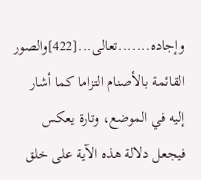وإجاده.......تعالى...[422]والصور القائمة بالأصنام التزاما كما أشار إليه في الموضع، وتارة يعكس فيجعل دلالة هذه الآية على خلق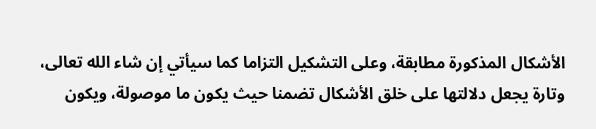الأشكال المذكورة مطابقة، وعلى التشكيل التزاما كما سيأتي إن شاء الله تعالى، وتارة يجعل دلالتها على خلق الأشكال تضمنا حيث يكون ما موصولة، ويكون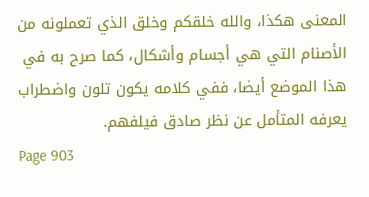المعنى هكذا، والله خلقكم وخلق الذي تعملونه من الأصنام التي هي أجسام وأشكال، كما صرح به في هذا الموضع أيضا، ففي كلامه يكون تلون واضطراب يعرفه المتأمل عن نظر صادق فيلفهم.
Page 903